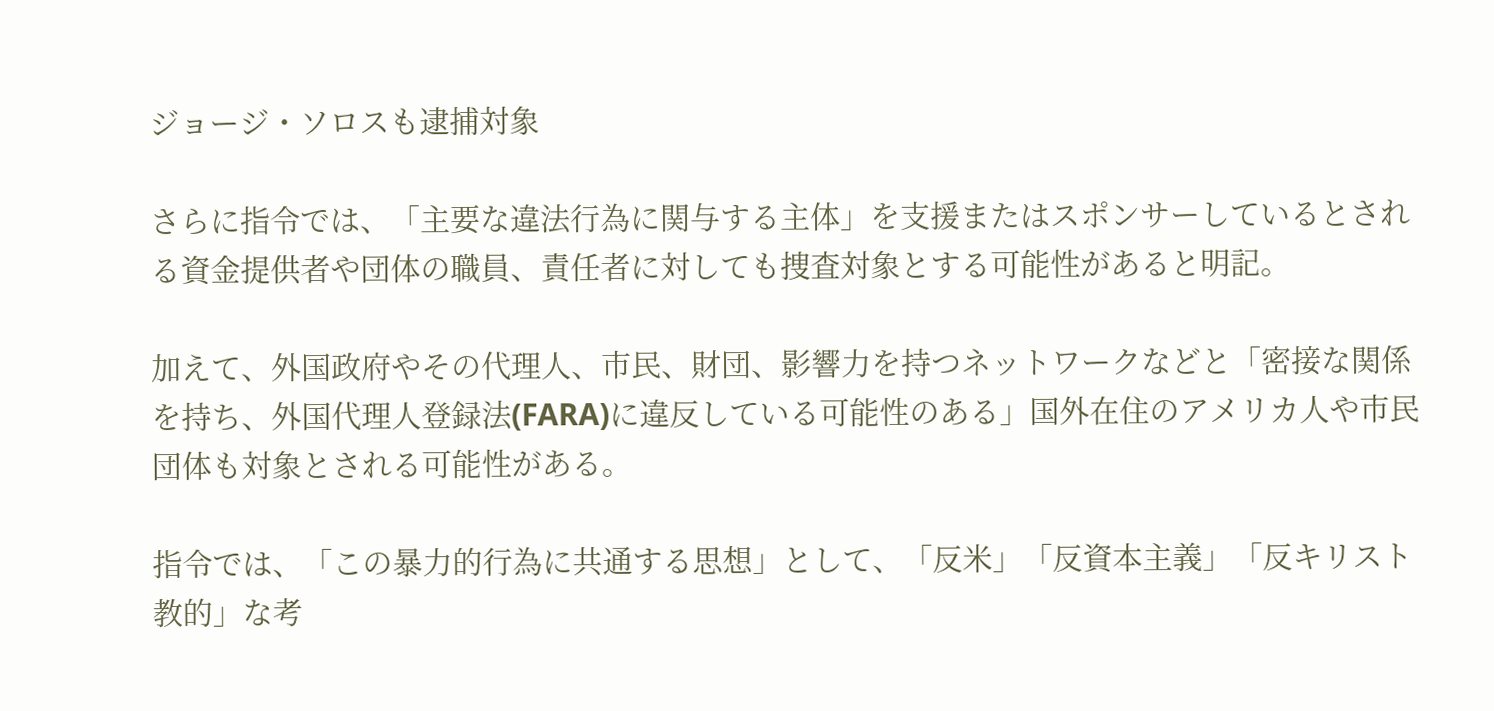ジョージ・ソロスも逮捕対象

さらに指令では、「主要な違法行為に関与する主体」を支援またはスポンサーしているとされる資金提供者や団体の職員、責任者に対しても捜査対象とする可能性があると明記。

加えて、外国政府やその代理人、市民、財団、影響力を持つネットワークなどと「密接な関係を持ち、外国代理人登録法(FARA)に違反している可能性のある」国外在住のアメリカ人や市民団体も対象とされる可能性がある。

指令では、「この暴力的行為に共通する思想」として、「反米」「反資本主義」「反キリスト教的」な考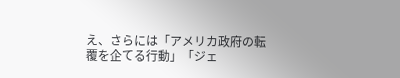え、さらには「アメリカ政府の転覆を企てる行動」「ジェ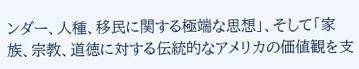ンダー、人種、移民に関する極端な思想」、そして「家族、宗教、道徳に対する伝統的なアメリカの価値観を支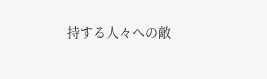持する人々への敵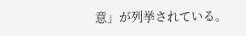意」が列挙されている。